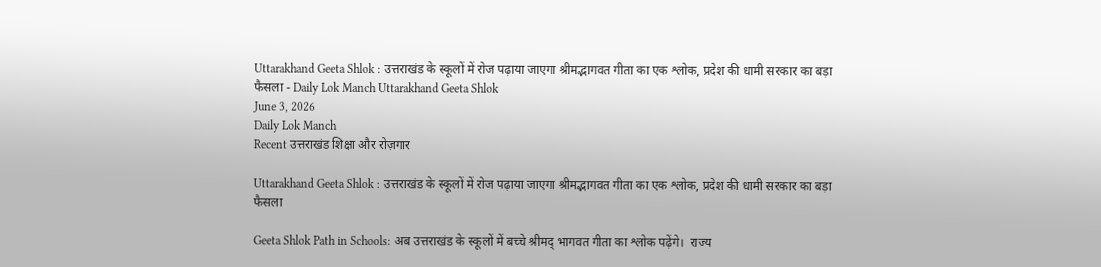Uttarakhand Geeta Shlok : उत्तराखंड के स्कूलों में रोज पढ़ाया जाएगा श्रीमद्भागवत गीता का एक श्लोक, प्रदेश की धामी सरकार का बड़ा फैसला - Daily Lok Manch Uttarakhand Geeta Shlok
June 3, 2026
Daily Lok Manch
Recent उत्तराखंड शिक्षा और रोज़गार

Uttarakhand Geeta Shlok : उत्तराखंड के स्कूलों में रोज पढ़ाया जाएगा श्रीमद्भागवत गीता का एक श्लोक, प्रदेश की धामी सरकार का बड़ा फैसला

Geeta Shlok Path in Schools: अब उत्तराखंड के स्कूलों में बच्चे श्रीमद् भागवत गीता का श्लोक पढ़ेंगे।  राज्य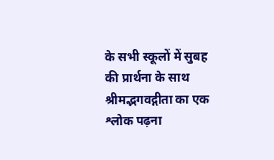के सभी स्कूलों में सुबह की प्रार्थना के साथ श्रीमद्भगवद्गीता का एक श्लोक पढ़ना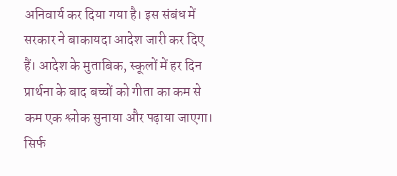अनिवार्य कर दिया गया है। इस संबंध में सरकार ने बाकायदा आदेश जारी कर दिए हैं। आदेश के मुताबिक, स्कूलों में हर दिन प्रार्थना के बाद बच्चों को गीता का कम से कम एक श्लोक सुनाया और पढ़ाया जाएगा। सिर्फ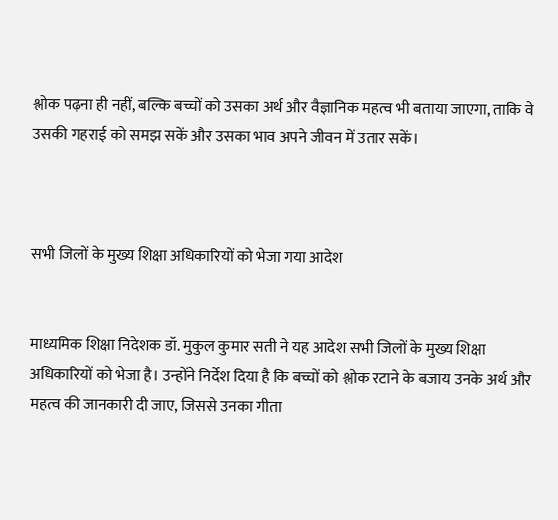श्लोक पढ़ना ही नहीं, बल्कि बच्चों को उसका अर्थ और वैज्ञानिक महत्व भी बताया जाएगा, ताकि वे उसकी गहराई को समझ सकें और उसका भाव अपने जीवन में उतार सकें।



सभी जिलों के मुख्य शिक्षा अधिकारियों को भेजा गया आदेश


माध्यमिक शिक्षा निदेशक डॉ. मुकुल कुमार सती ने यह आदेश सभी जिलों के मुख्य शिक्षा अधिकारियों को भेजा है। उन्होंने निर्देश दिया है कि बच्चों को श्लोक रटाने के बजाय उनके अर्थ और महत्व की जानकारी दी जाए, जिससे उनका गीता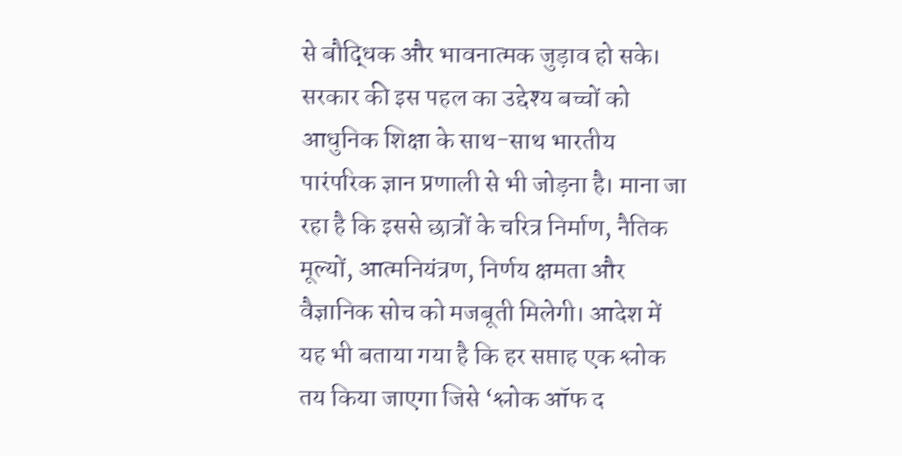से बौद्धिक और भावनात्मक जुड़ाव हो सके। सरकार की इस पहल का उद्देश्य बच्चों को आधुनिक शिक्षा के साथ-साथ भारतीय पारंपरिक ज्ञान प्रणाली से भी जोड़ना है। माना जा रहा है कि इससे छात्रों के चरित्र निर्माण, नैतिक मूल्यों, आत्मनियंत्रण, निर्णय क्षमता और वैज्ञानिक सोच को मजबूती मिलेगी। आदेश में यह भी बताया गया है कि हर सप्ताह एक श्लोक तय किया जाएगा जिसे ‘श्लोक ऑफ द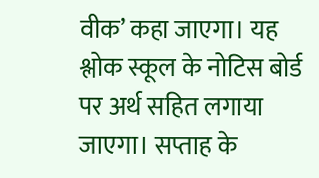वीक’ कहा जाएगा। यह श्लोक स्कूल के नोटिस बोर्ड पर अर्थ सहित लगाया जाएगा। सप्ताह के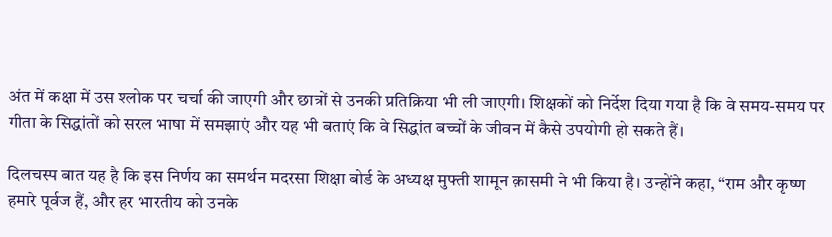अंत में कक्षा में उस श्लोक पर चर्चा की जाएगी और छात्रों से उनकी प्रतिक्रिया भी ली जाएगी। शिक्षकों को निर्देश दिया गया है कि वे समय-समय पर गीता के सिद्धांतों को सरल भाषा में समझाएं और यह भी बताएं कि वे सिद्धांत बच्चों के जीवन में कैसे उपयोगी हो सकते हैं।

दिलचस्प बात यह है कि इस निर्णय का समर्थन मदरसा शिक्षा बोर्ड के अध्यक्ष मुफ्ती शामून क़ासमी ने भी किया है। उन्होंने कहा, “राम और कृष्ण हमारे पूर्वज हैं, और हर भारतीय को उनके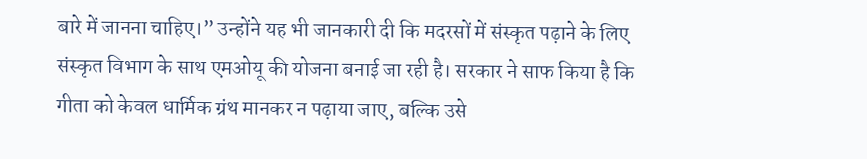बारे में जानना चाहिए।” उन्होंने यह भी जानकारी दी कि मदरसों में संस्कृत पढ़ाने के लिए संस्कृत विभाग के साथ एमओयू की योजना बनाई जा रही है। सरकार ने साफ किया है कि गीता को केवल धार्मिक ग्रंथ मानकर न पढ़ाया जाए, बल्कि उसे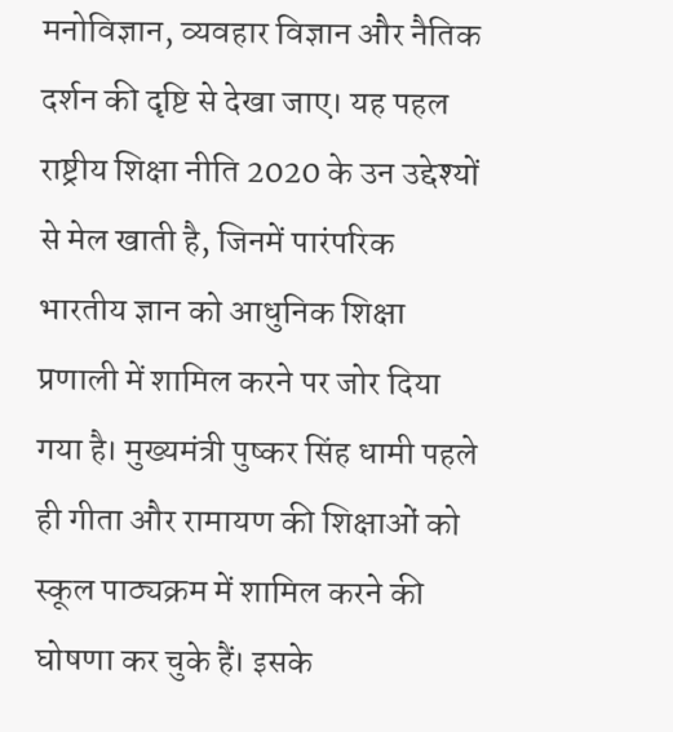मनोविज्ञान, व्यवहार विज्ञान और नैतिक दर्शन की दृष्टि से देखा जाए। यह पहल राष्ट्रीय शिक्षा नीति 2020 के उन उद्देश्यों से मेल खाती है, जिनमें पारंपरिक भारतीय ज्ञान को आधुनिक शिक्षा प्रणाली में शामिल करने पर जोर दिया गया है। मुख्यमंत्री पुष्कर सिंह धामी पहले ही गीता और रामायण की शिक्षाओं को स्कूल पाठ्यक्रम में शामिल करने की घोषणा कर चुके हैं। इसके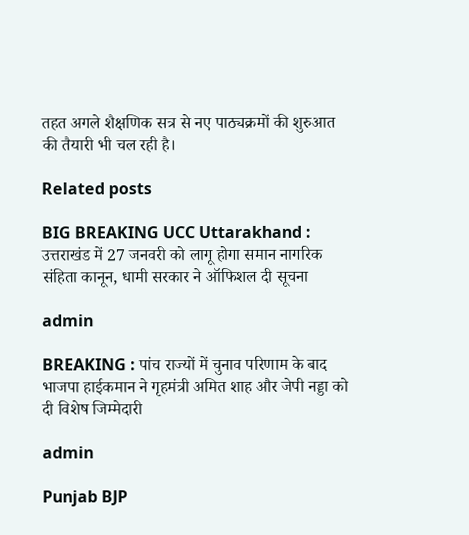तहत अगले शैक्षणिक सत्र से नए पाठ्यक्रमों की शुरुआत की तैयारी भी चल रही है।

Related posts

BIG BREAKING UCC Uttarakhand : उत्तराखंड में 27 जनवरी को लागू होगा समान नागरिक संहिता कानून, धामी सरकार ने ऑफिशल दी सूचना

admin

BREAKING : पांच राज्यों में चुनाव परिणाम के बाद भाजपा हाईकमान ने गृहमंत्री अमित शाह और जेपी नड्डा को दी विशेष जिम्मेदारी

admin

Punjab BJP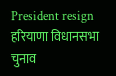President resign हरियाणा विधानसभा चुनाव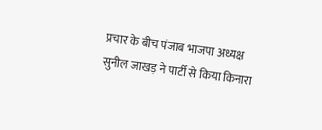प्रचार के बीच पंजाब भाजपा अध्यक्ष सुनील जाखड़ ने पार्टी से किया किनारा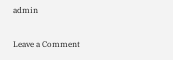admin

Leave a Comment